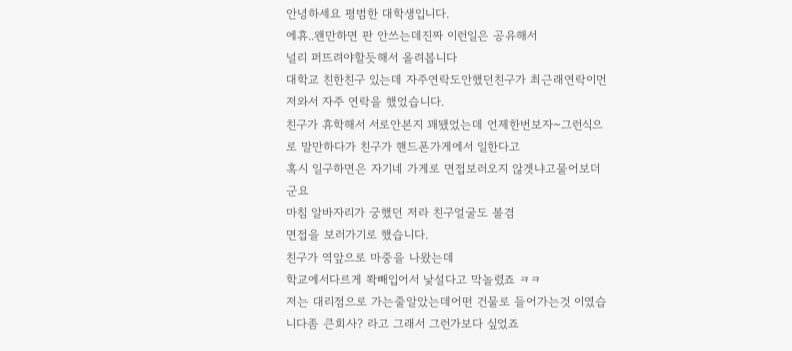안녕하세요 평범한 대학생입니다.
에휴..왠만하면 판 안쓰는데진짜 이런일은 공유해서
널리 퍼뜨려야할듯해서 올려봅니다
대학교 친한친구 있는데 자주연락도안했던친구가 최근래연락이먼저와서 자주 연락을 했었습니다.
친구가 휴학해서 서로안본지 꽤됐었는데 언제한번보자~그런식으로 말만하다가 친구가 핸드폰가게에서 일한다고
혹시 일구하면은 자기네 가게로 면접보러오지 않겟냐고물어보더군요
마침 알바자리가 궁했던 저라 친구얼굴도 볼겸
면접을 보러가기로 했습니다.
친구가 역앞으로 마중을 나왔는데
학교에서다르게 쫙빼입어서 낯설다고 막놀렸죠 ㅋㅋ
저는 대리점으로 가는줄알았는데어떤 건물로 들어가는것 이였습니다좀 큰회사? 라고 그래서 그런가보다 싶었죠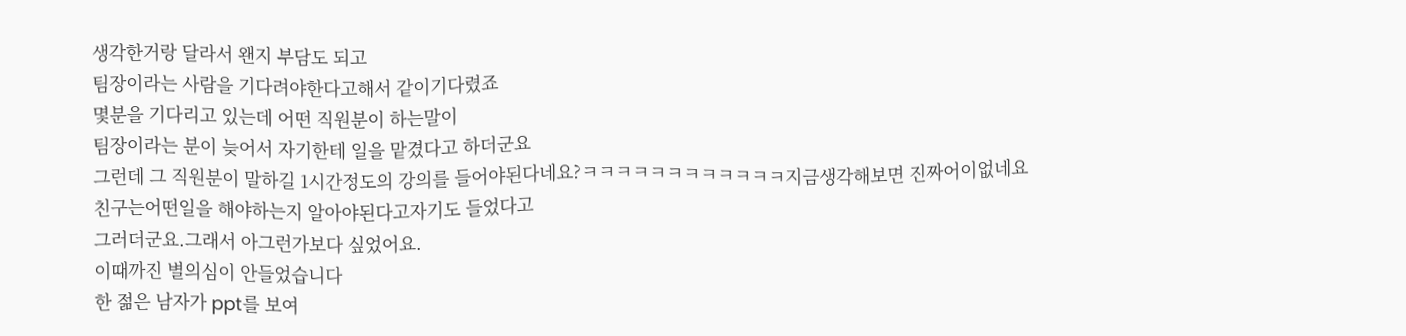생각한거랑 달라서 왠지 부담도 되고
팀장이라는 사람을 기다려야한다고해서 같이기다렸죠
몇분을 기다리고 있는데 어떤 직원분이 하는말이
팀장이라는 분이 늦어서 자기한테 일을 맡겼다고 하더군요
그런데 그 직원분이 말하길 1시간정도의 강의를 들어야된다네요?ㅋㅋㅋㅋㅋㅋㅋㅋㅋㅋㅋㅋ지금생각해보면 진짜어이없네요
친구는어떤일을 해야하는지 알아야된다고자기도 들었다고
그러더군요.그래서 아그런가보다 싶었어요.
이때까진 별의심이 안들었습니다
한 젊은 남자가 ppt를 보여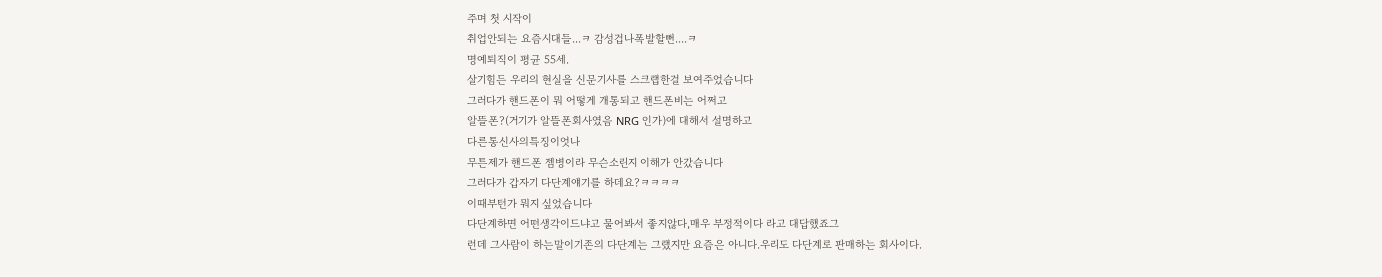주며 첫 시작이
취업안되는 요즘시대들...ㅋ 감성겁나폭발할뻔....ㅋ
명예퇴직이 평균 55세.
살기힘든 우리의 현실을 신문기사를 스크랩한걸 보여주었습니다
그러다가 핸드폰이 뭐 어떻게 개통되고 핸드폰비는 어쩌고
알뜰폰?(거기가 알뜰폰회사였음 NRG 인가)에 대해서 설명하고
다른통신사의특징이엇나
무튼제가 핸드폰 젬병이라 무슨소린지 이해가 안갔습니다
그러다가 갑자기 다단계얘기를 하데요?ㅋㅋㅋㅋ
이때부턴가 뭐지 싶었습니다
다단계하면 어떤생각이드냐고 물어봐서 좋지않다,매우 부정적이다 라고 대답했죠그
런데 그사람이 하는말이기존의 다단계는 그랬지만 요즘은 아니다.우리도 다단계로 판매하는 회사이다.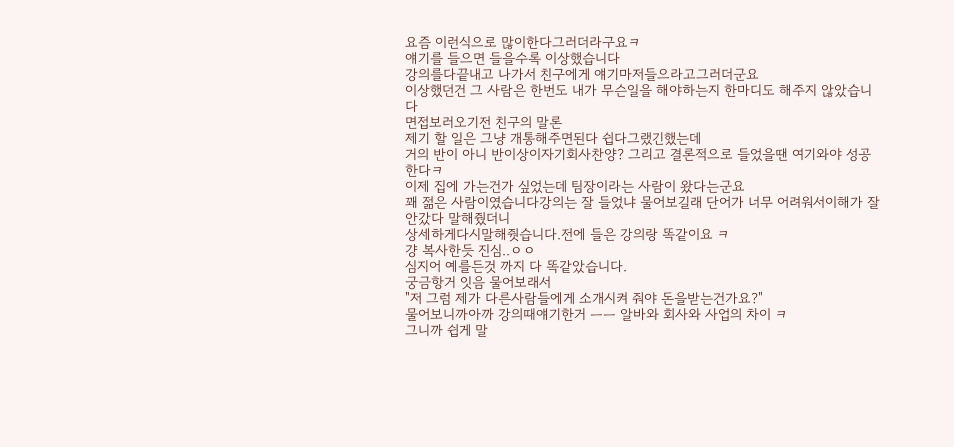요즘 이런식으로 많이한다그러더라구요ㅋ
얘기를 들으면 들을수록 이상했습니다
강의를다끝내고 나가서 친구에게 얘기마저들으라고그러더군요
이상했던건 그 사람은 한번도 내가 무슨일을 해야하는지 한마디도 해주지 않았습니다
면접보러오기전 친구의 말론
제기 할 일은 그냥 개통해주면된다 쉽다그랬긴했는데
거의 반이 아니 반이상이자기회사찬양? 그리고 결론적으로 들었을땐 여기와야 성공한다ㅋ
이제 집에 가는건가 싶었는데 팀장이라는 사람이 왔다는군요
꽤 젊은 사람이였습니다강의는 잘 들었냐 물어보길래 단어가 너무 어려워서이해가 잘 안갔다 말해줬더니
상세하게다시말해줫습니다.전에 들은 강의랑 똑같이요 ㅋ
걍 복사한듯 진심..ㅇㅇ
심지어 예를든것 까지 다 똑같았습니다.
궁금항거 잇음 물어보래서
"저 그럼 제가 다른사람들에게 소개시켜 줘야 돈을받는건가요?"
물어보니까아까 강의때얘기한거 ㅡㅡ 알바와 회사와 사업의 차이 ㅋ
그니까 쉽게 말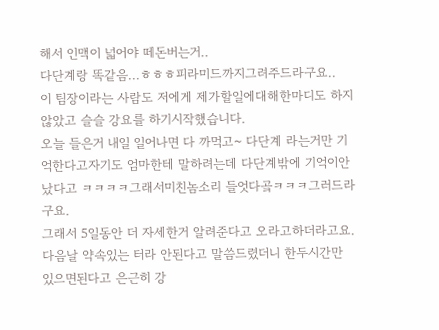해서 인맥이 넓어야 떼돈버는거..
다단계랑 똑같음...ㅎㅎㅎ피라미드까지그려주드라구요..
이 팀장이라는 사람도 저에게 제가할일에대해한마디도 하지않았고 슬슬 강요를 하기시작했습니다.
오늘 들은거 내일 일어나면 다 까먹고~ 다단계 라는거만 기억한다고자기도 엄마한테 말하려는데 다단계밖에 기억이안났다고 ㅋㅋㅋㅋ그래서미친놈소리 들엇다곸ㅋㅋㅋ그러드라구요.
그래서 5일동안 더 자세한거 알려준다고 오라고하더라고요.
다음날 약속있는 터라 안된다고 말씀드렸더니 한두시간만 있으면된다고 은근히 강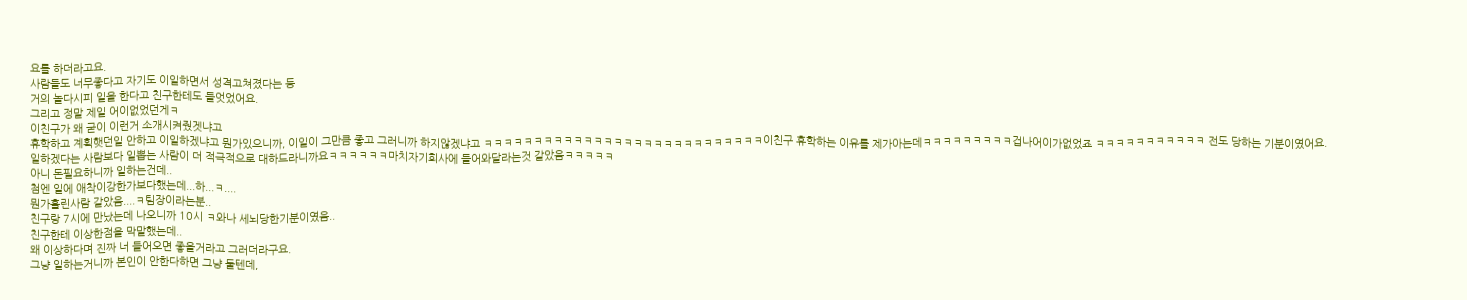요를 하더라고요.
사람들도 너무좋다고 자기도 이일하면서 성격고쳐졌다는 둥
거의 놀다시피 일을 한다고 친구한테도 들엇었어요.
그리고 정말 제일 어이없었던게ㅋ
이친구가 왜 굳이 이런거 소개시켜줬겟냐고
휴학하고 계획햇던일 안하고 이일하겠냐고 뭔가있으니까, 이일이 그만큼 좋고 그러니까 하지않겠냐고 ㅋㅋㅋㅋㅋㅋㅋㅋㅋㅋㅋㅋㅋㅋㅋㅋㅋㅋㅋㅋㅋㅋㅋㅋㅋㅋㅋㅋ이친구 휴학하는 이유를 제가아는데ㅋㅋㅋㅋㅋㅋㅋㅋㅋ겁나어이가없었죠 ㅋㅋㅋㅋㅋㅋㅋㅋㅋㅋㅋ 전도 당하는 기분이였어요.
일하겠다는 사람보다 일뽑는 사람이 더 적극적으로 대하드라니까요ㅋㅋㅋㅋㅋㅋ마치자기회사에 들어와달라는것 같았음ㅋㅋㅋㅋㅋ
아니 돈필요하니까 일하는건데..
첨엔 일에 애착이강한가보다했는데...하...ㅋ....
뭔가홀린사람 같았음....ㅋ팀장이라는분..
친구랑 7시에 만났는데 나오니까 10시 ㅋ와나 세뇌당한기분이였음..
친구한테 이상한점을 막말했는데..
왜 이상하다며 진짜 너 들어오면 좋을거라고 그러더라구요.
그냥 일하는거니까 본인이 안한다하면 그냥 둘텐데,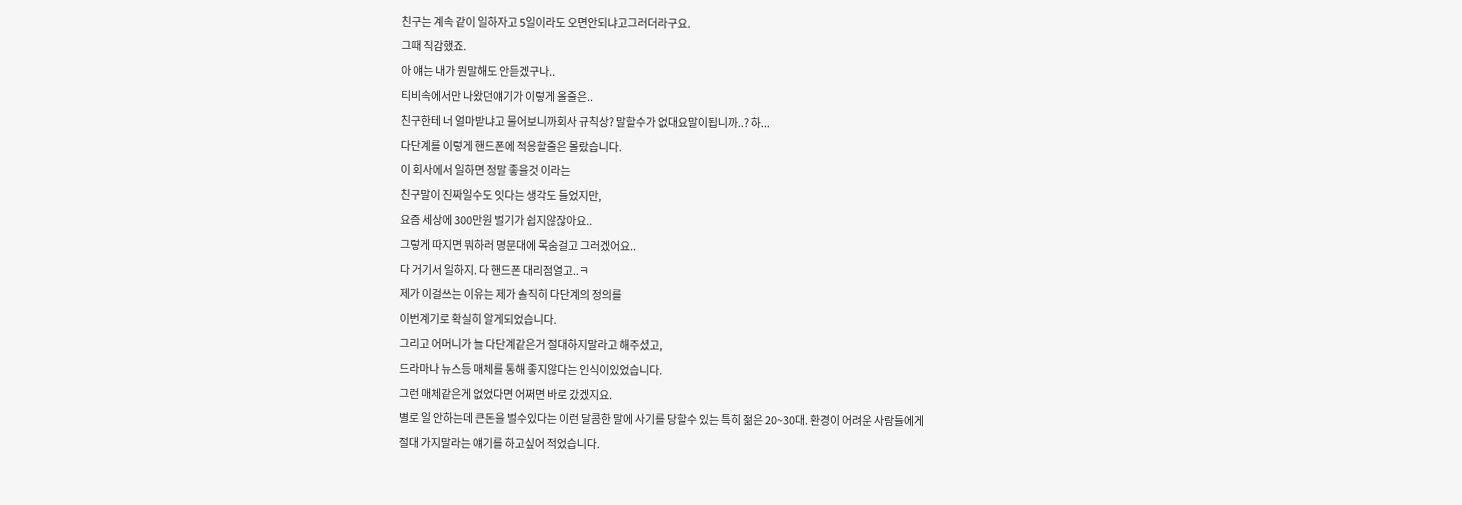친구는 계속 같이 일하자고 5일이라도 오면안되냐고그러더라구요.
그때 직감했죠.
아 얘는 내가 뭔말해도 안듣겠구나..
티비속에서만 나왔던얘기가 이렇게 올줄은..
친구한테 너 얼마받냐고 물어보니까회사 규칙상? 말할수가 없대요말이됩니까..? 하...
다단계를 이렇게 핸드폰에 적응할줄은 몰랐습니다.
이 회사에서 일하면 정말 좋을것 이라는
친구말이 진짜일수도 잇다는 생각도 들었지만,
요즘 세상에 300만원 벌기가 쉽지않잖아요..
그렇게 따지면 뭐하러 명문대에 목숨걸고 그러겠어요..
다 거기서 일하지. 다 핸드폰 대리점열고..ㅋ
제가 이걸쓰는 이유는 제가 솔직히 다단계의 정의를
이번계기로 확실히 알게되었습니다.
그리고 어머니가 늘 다단계같은거 절대하지말라고 해주셨고,
드라마나 뉴스등 매체를 통해 좋지않다는 인식이있었습니다.
그런 매체같은게 없었다면 어쩌면 바로 갔겠지요.
별로 일 안하는데 큰돈을 벌수있다는 이런 달콤한 말에 사기를 당할수 있는 특히 젊은 20~30대. 환경이 어려운 사람들에게
절대 가지말라는 얘기를 하고싶어 적었습니다.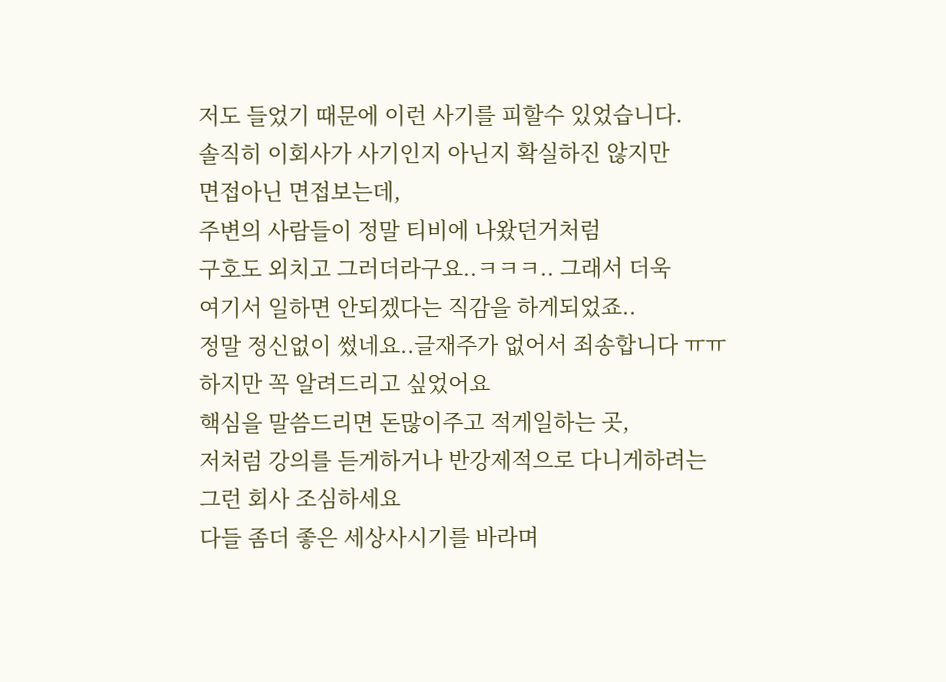저도 들었기 때문에 이런 사기를 피할수 있었습니다.
솔직히 이회사가 사기인지 아닌지 확실하진 않지만
면접아닌 면접보는데,
주변의 사람들이 정말 티비에 나왔던거처럼
구호도 외치고 그러더라구요..ㅋㅋㅋ.. 그래서 더욱
여기서 일하면 안되겠다는 직감을 하게되었죠..
정말 정신없이 썼네요..글재주가 없어서 죄송합니다 ㅠㅠ
하지만 꼭 알려드리고 싶었어요
핵심을 말씀드리면 돈많이주고 적게일하는 곳,
저처럼 강의를 듣게하거나 반강제적으로 다니게하려는
그런 회사 조심하세요
다들 좀더 좋은 세상사시기를 바라며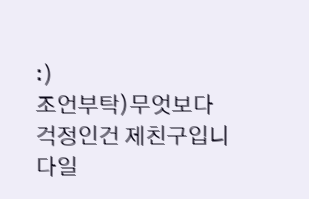:)
조언부탁)무엇보다 걱정인건 제친구입니다일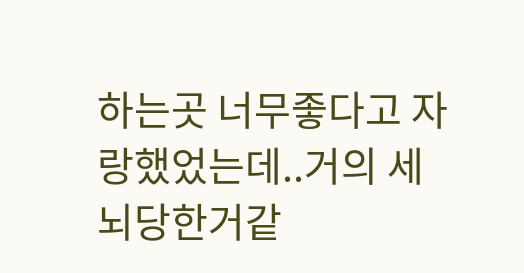하는곳 너무좋다고 자랑했었는데..거의 세뇌당한거같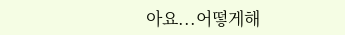아요...어떻게해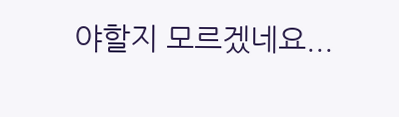야할지 모르겠네요...